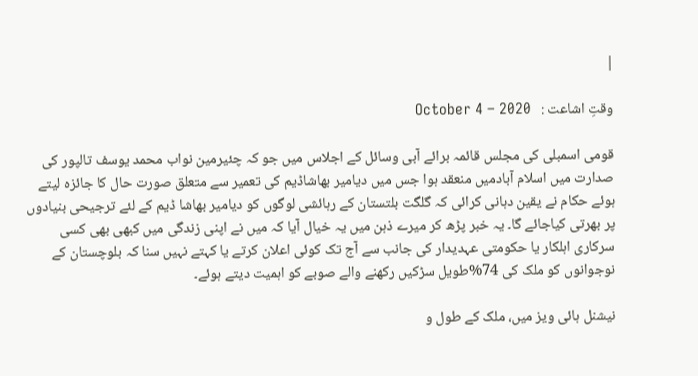|

وقتِ اشاعت :   October 4 – 2020

قومی اسمبلی کی مجلس قائمہ برائے آبی وسائل کے اجلاس میں جو کہ چئیرمین نواب محمد یوسف تالپور کی صدارت میں اسلام آبادمیں منعقد ہوا جس میں دیامیر بھاشاڈیم کی تعمیر سے متعلق صورت حال کا جائزہ لیتے ہوئے حکام نے یقین دہانی کرائی کہ گلگت بلتستان کے رہائشی لوگوں کو دیامیر بھاشا ڈیم کے لئے ترجیحی بنیادوں پر بھرتی کیاجائے گا۔ یہ خبر پڑھ کر میرے ذہن میں یہ خیال آیا کہ میں نے اپنی زندگی میں کبھی بھی کسی سرکاری اہلکار یا حکومتی عہدیدار کی جانب سے آج تک کوئی اعلان کرتے یا کہتے نہیں سنا کہ بلوچستان کے نوجوانوں کو ملک کی 74%طویل سڑکیں رکھنے والے صوبے کو اہمیت دیتے ہوئے۔

نیشنل ہائی ویز میں، ملک کے طول و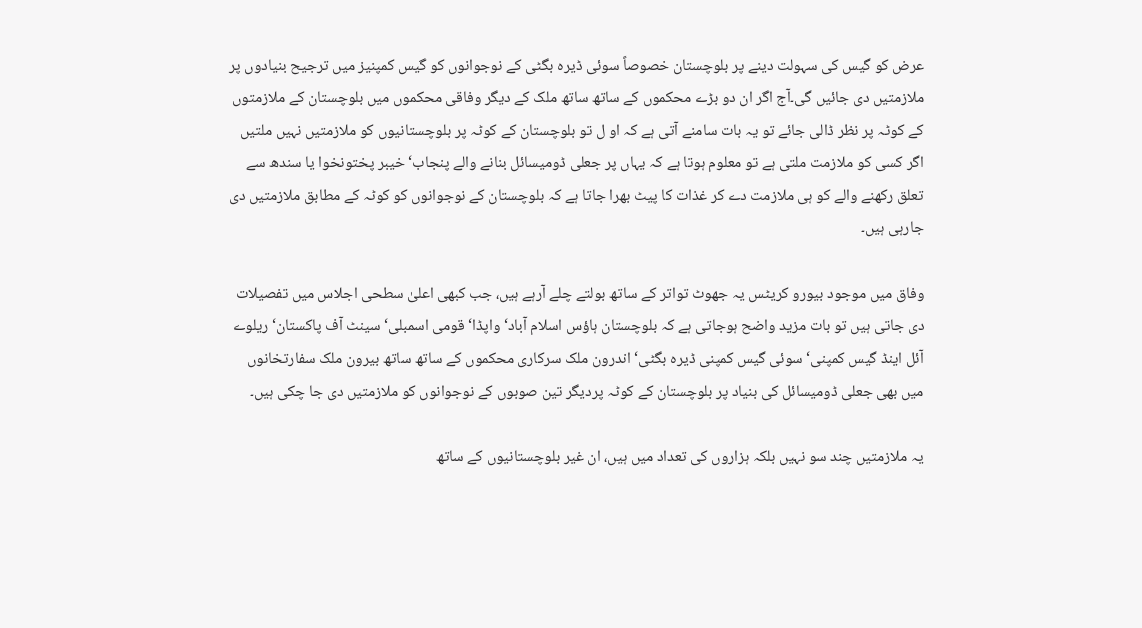عرض کو گیس کی سہولت دینے پر بلوچستان خصوصاً سوئی ڈیرہ بگٹی کے نوجوانوں کو گیس کمپنیز میں ترجیح بنیادوں پر ملازمتیں دی جائیں گی۔آج اگر ان دو بڑے محکموں کے ساتھ ساتھ ملک کے دیگر وفاقی محکموں میں بلوچستان کے ملازمتوں کے کوٹہ پر نظر ڈالی جائے تو یہ بات سامنے آتی ہے کہ او ل تو بلوچستان کے کوٹہ پر بلوچستانیوں کو ملازمتیں نہیں ملتیں اگر کسی کو ملازمت ملتی ہے تو معلوم ہوتا ہے کہ یہاں پر جعلی ڈومیسائل بنانے والے پنجاب‘ خیبر پختونخوا یا سندھ سے تعلق رکھنے والے کو ہی ملازمت دے کر غذات کا پیٹ بھرا جاتا ہے کہ بلوچستان کے نوجوانوں کو کوٹہ کے مطابق ملازمتیں دی جارہی ہیں۔

وفاق میں موجود بیورو کریٹس یہ جھوٹ تواتر کے ساتھ بولتے چلے آرہے ہیں، جب کبھی اعلیٰ سطحی اجلاس میں تفصیلات دی جاتی ہیں تو بات مزید واضح ہوجاتی ہے کہ بلوچستان ہاؤس اسلام آباد‘ واپڈا‘ قومی اسمبلی‘ سینٹ آف پاکستان‘ ریلوے آئل اینڈ گیس کمپنی‘ سوئی گیس کمپنی ڈیرہ بگٹی‘ اندرون ملک سرکاری محکموں کے ساتھ ساتھ بیرون ملک سفارتخانوں میں بھی جعلی ڈومیسائل کی بنیاد پر بلوچستان کے کوٹہ پردیگر تین صوبوں کے نوجوانوں کو ملازمتیں دی جا چکی ہیں۔

یہ ملازمتیں چند سو نہیں بلکہ ہزاروں کی تعداد میں ہیں، ان غیر بلوچستانیوں کے ساتھ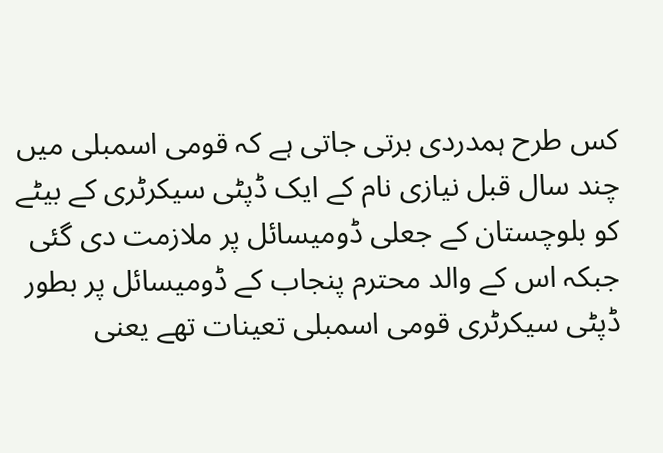کس طرح ہمدردی برتی جاتی ہے کہ قومی اسمبلی میں چند سال قبل نیازی نام کے ایک ڈپٹی سیکرٹری کے بیٹے کو بلوچستان کے جعلی ڈومیسائل پر ملازمت دی گئی جبکہ اس کے والد محترم پنجاب کے ڈومیسائل پر بطور ڈپٹی سیکرٹری قومی اسمبلی تعینات تھے یعنی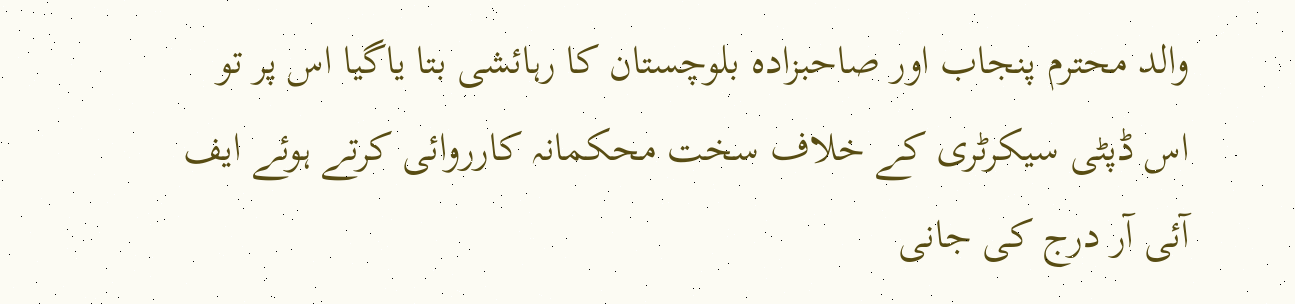والد محترم پنجاب اور صاحبزادہ بلوچستان کا رہائشی بتا یاگیا اس پر تو اس ڈپٹی سیکرٹری کے خلاف سخت محکمانہ کارروائی کرتے ہوئے ایف آئی آر درج کی جانی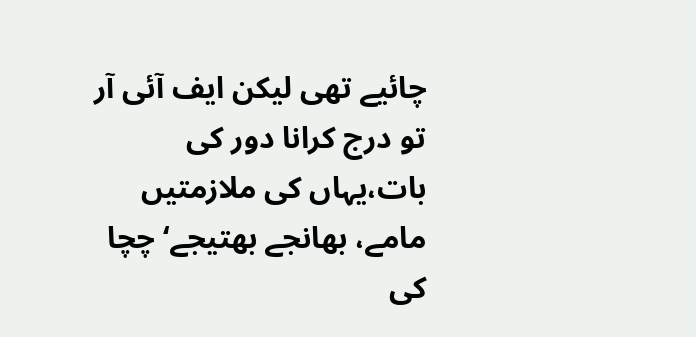چائیے تھی لیکن ایف آئی آر تو درج کرانا دور کی بات،یہاں کی ملازمتیں مامے، بھانجے بھتیجے‘ چچا کی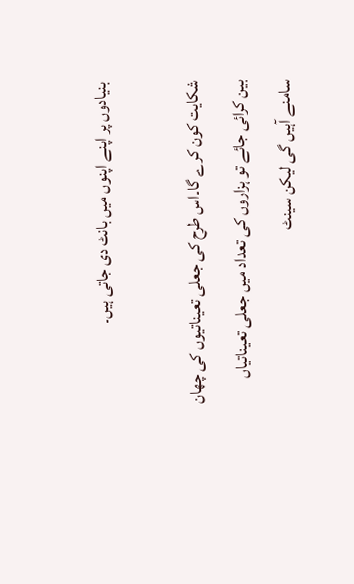بنیادوں پر اپنے اپنوں میں بانٹ دی جاتی ہیں۔

شکایت کون کرے گا۔اس طرح کی جعلی تعیناتیوں کی چھان بین کرائی جائے تو ہزاروں کی تعداد میں جعلی تعیناتیاں سامنے آہیں گی لیکن سینٹ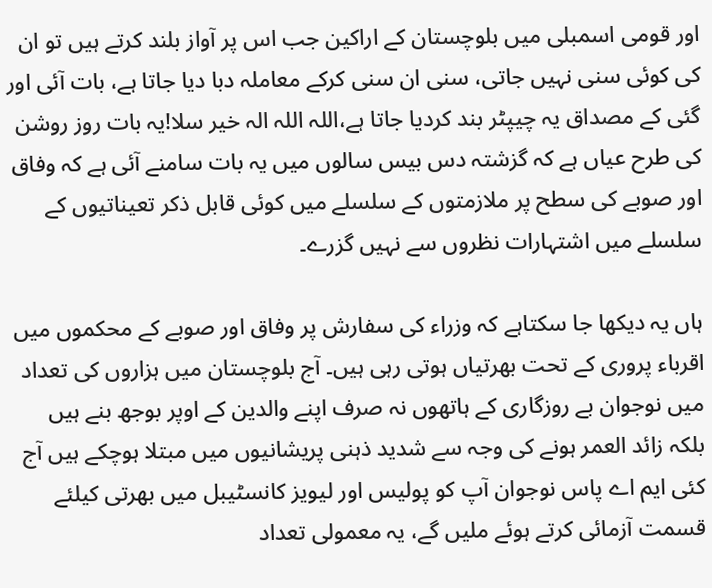اور قومی اسمبلی میں بلوچستان کے اراکین جب اس پر آواز بلند کرتے ہیں تو ان کی کوئی سنی نہیں جاتی، سنی ان سنی کرکے معاملہ دبا دیا جاتا ہے، بات آئی اور گئی کے مصداق یہ چیپٹر بند کردیا جاتا ہے،اللہ اللہ الہ خیر سلا!یہ بات روز روشن کی طرح عیاں ہے کہ گزشتہ دس بیس سالوں میں یہ بات سامنے آئی ہے کہ وفاق اور صوبے کی سطح پر ملازمتوں کے سلسلے میں کوئی قابل ذکر تعیناتیوں کے سلسلے میں اشتہارات نظروں سے نہیں گزرے۔

ہاں یہ دیکھا جا سکتاہے کہ وزراء کی سفارش پر وفاق اور صوبے کے محکموں میں اقرباء پروری کے تحت بھرتیاں ہوتی رہی ہیں۔ آج بلوچستان میں ہزاروں کی تعداد میں نوجوان بے روزگاری کے ہاتھوں نہ صرف اپنے والدین کے اوپر بوجھ بنے ہیں بلکہ زائد العمر ہونے کی وجہ سے شدید ذہنی پریشانیوں میں مبتلا ہوچکے ہیں آج کئی ایم اے پاس نوجوان آپ کو پولیس اور لیویز کانسٹیبل میں بھرتی کیلئے قسمت آزمائی کرتے ہوئے ملیں گے، یہ معمولی تعداد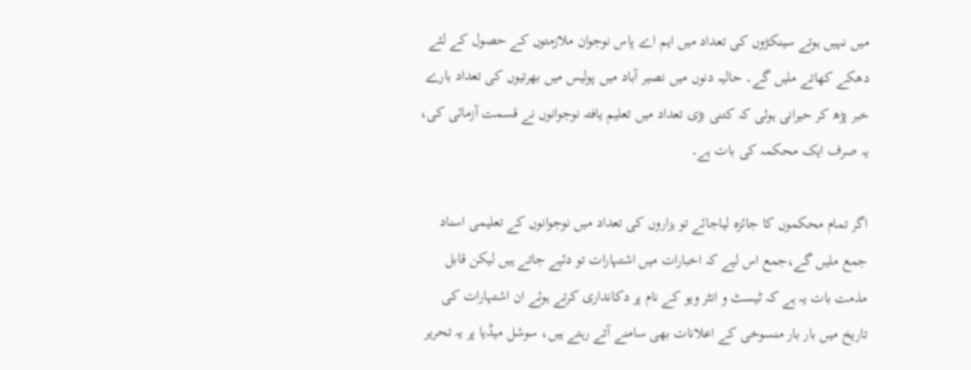میں نہیں ہوتے سینکڑوں کی تعداد میں ایم اے پاس نوجوان ملازمتوں کے حصول کے لئے دھکے کھاتے ملیں گے۔ حالیہ دنوں میں نصیر آباد میں پولیس میں بھرتیوں کی تعداد بارے خبر پڑھ کر حیرانی ہوئی کہ کتنی بڑی تعداد میں تعلیم یافتہ نوجوانوں نے قسمت آزمائی کی، یہ صرف ایک محکمہ کی بات ہے۔

اگر تمام محکموں کا جائزہ لیاجائے تو ہزاروں کی تعداد میں نوجوانوں کے تعلیمی اسناد جمع ملیں گے،جمع اس لیے کہ اخبارات میں اشتہارات تو دئیے جاتے ہیں لیکن قابل مذمت بات یہ ہے کہ ٹیسٹ و انٹر ویو کے نام پر دکانداری کرتے ہوئے ان اشتہارات کی تاریخ میں بار بار منسوخی کے اعلانات بھی سامنے آتے رہتے ہیں، سوشل میڈیا پر یہ تحریر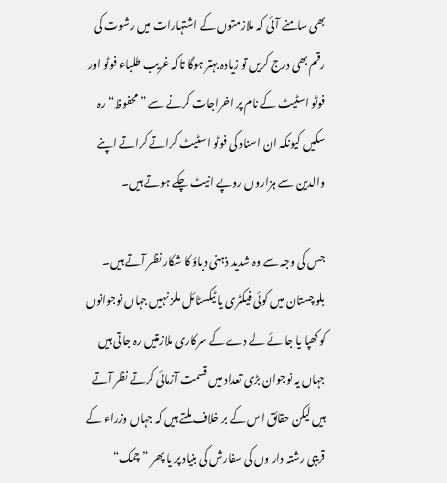بھی سامنے آئی کہ ملازمتوں کے اشتہارات میں رشوت کی رقم بھی درج کریں تو زیادہ بہتر ہوگا تاکہ غریب طلباء فوٹو اور فوٹو اسٹیٹ کے نام پر اخراجات کرنے سے ”محفوظ“ رہ سکیں کیونکہ ان اسناد کی فوٹو اسٹیٹ کراتے کراتے اپنے والدین سے ہزاروں روپے انیٹ چکے ہوتے ہیں۔

جس کی وجہ سے وہ شدید ذہنی دباؤ کا شکار نظر آتے ہیں۔ بلوچستان میں کوئی فیکٹری یا ٹیکسٹائل ملز نہیں جہاں نوجوانوں کو کھپا یا جا ئے لے دے کے سرکاری ملازمتیں رہ جاتی ہیں جہاں یہ نوجوان بڑی تعداد میں قسمت آزمائی کرتے نظر آتے ہیں لیکن حقائق اس کے بر خلاف ملتے ہیں کہ جہاں وزراء کے قریبی رشتہ دار وں کی سفارش کی بنیاد پر یا پھر ”چمک“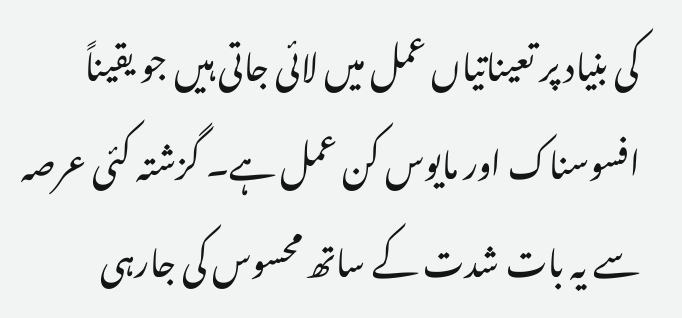کی بنیاد پر تعیناتیاں عمل میں لائی جاتی ہیں جو یقیناً افسوسناک اور مایوس کن عمل ہے۔ گزشتہ کئی عرصہ سے یہ بات شدت کے ساتھ محسوس کی جارہی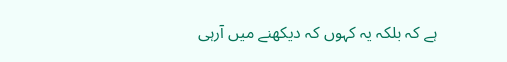ہے کہ بلکہ یہ کہوں کہ دیکھنے میں آرہی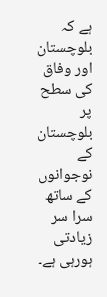ہے کہ بلوچستان اور وفاق کی سطح پر بلوچستان کے نوجوانوں کے ساتھ سرا سر زیادتی ہورہی ہے۔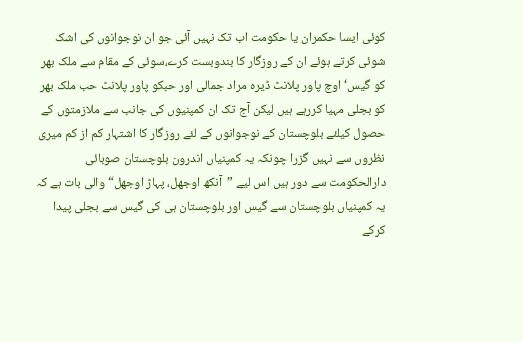کوئی ایسا حکمران یا حکومت اب تک نہیں آئی جو ان نوجوانوں کی اشک شوئی کرتے ہوئے ان کے روزگار کا بندوبست کرے،سوئی کے مقام سے ملک بھر کو گیس‘ اوچ پاور پلانٹ ڈیرہ مراد جمالی اور حبکو پاور پلانٹ حب ملک بھر کو بجلی مہیا کررہے ہیں لیکن آج تک ان کمپنیوں کی جانب سے ملازمتوں کے حصول کیلئے بلوچستان کے نوجوانوں کے لئے روزگار کا اشتہار کم از کم میری نظروں سے نہیں گزرا چونکہ یہ کمپنیاں اندرون بلوچستان صوبائی دارالحکومت سے دور ہیں اس لیے ”آنکھ اوجھل، پہاڑ اوجھل“ والی بات ہے کہ یہ کمپنیاں بلوچستان سے گیس اور بلوچستان ہی کی گیس سے بجلی پیدا کرکے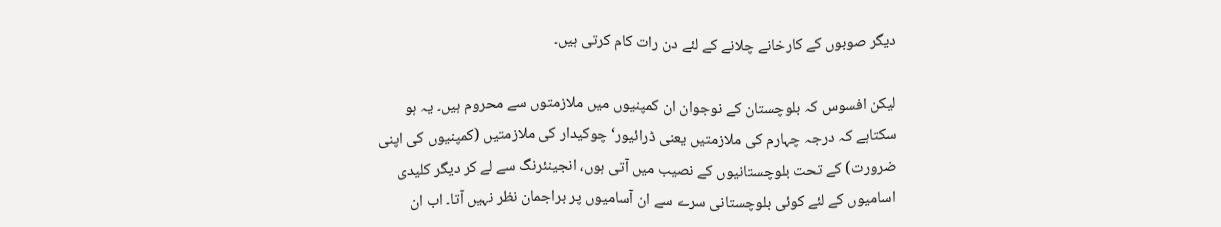دیگر صوبوں کے کارخانے چلانے کے لئے دن رات کام کرتی ہیں۔

لیکن افسوس کہ بلوچستان کے نوجوان ان کمپنیوں میں ملازمتوں سے محروم ہیں۔ یہ ہو سکتاہے کہ درجہ چہارم کی ملازمتیں یعنی ڈرائیور‘ چوکیدار کی ملازمتیں (کمپنیوں کی اپنی ضرورت) کے تحت بلوچستانیوں کے نصیب میں آتی ہوں، انجینئرنگ سے لے کر دیگر کلیدی اسامیوں کے لئے کوئی بلوچستانی سرے سے ان آسامیوں پر براجمان نظر نہیں آتا۔ اب ان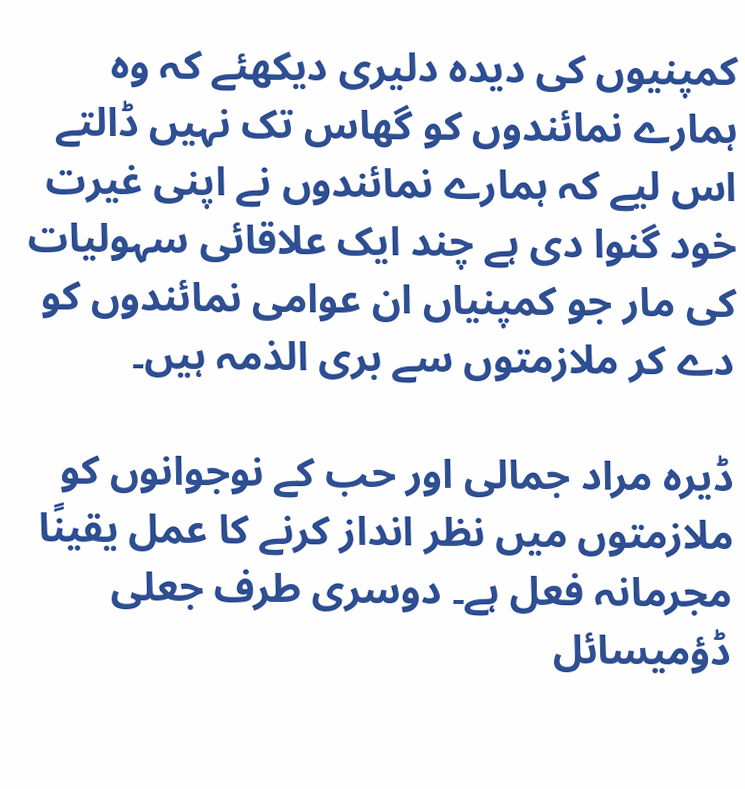کمپنیوں کی دیدہ دلیری دیکھئے کہ وہ ہمارے نمائندوں کو گھاس تک نہیں ڈالتے اس لیے کہ ہمارے نمائندوں نے اپنی غیرت خود گنوا دی ہے چند ایک علاقائی سہولیات کی مار جو کمپنیاں ان عوامی نمائندوں کو دے کر ملازمتوں سے بری الذمہ ہیں۔

ڈیرہ مراد جمالی اور حب کے نوجوانوں کو ملازمتوں میں نظر انداز کرنے کا عمل یقینًا مجرمانہ فعل ہے۔ دوسری طرف جعلی ڈؤمیسائل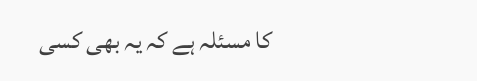کا مسئلہ ہے کہ یہ بھی کسی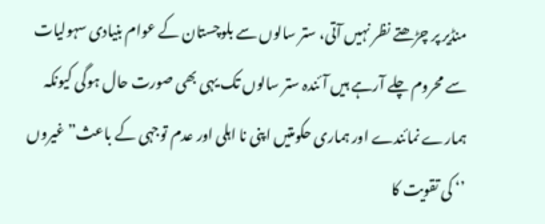منڈیر پر چڑھتے نظر نہیں آتی، ستر سالوں سے بلوچستان کے عوام بنیادی سہولیات سے محروم چلے آرہے ہیں آئندہ ستر سالوں تک یہی بھی صورت حال ہوگی کیونکہ ہمارے نمائندے اور ہماری حکومتیں اپنی نا اہلی اور عدم توجہی کے باعث”غیروں ’‘ کی تقویت کا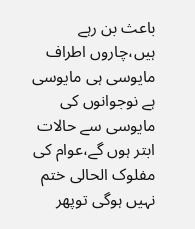باعث بن رہے ہیں،چاروں اطراف مایوسی ہی مایوسی ہے نوجوانوں کی مایوسی سے حالات ابتر ہوں گے،عوام کی مفلوک الحالی ختم نہیں ہوگی توپھر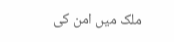ملک میں امن کی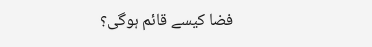فضا کیسے قائم ہوگی؟